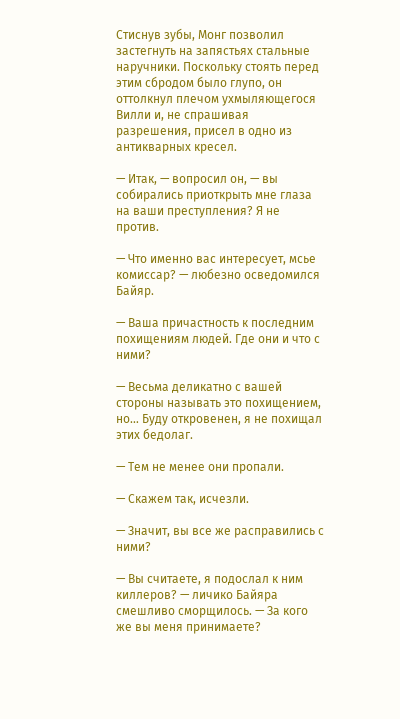Стиснув зубы, Монг позволил застегнуть на запястьях стальные наручники. Поскольку стоять перед этим сбродом было глупо, он оттолкнул плечом ухмыляющегося Вилли и, не спрашивая разрешения, присел в одно из антикварных кресел.

— Итак, — вопросил он, — вы собирались приоткрыть мне глаза на ваши преступления? Я не против.

— Что именно вас интересует, мсье комиссар? — любезно осведомился Байяр.

— Ваша причастность к последним похищениям людей. Где они и что с ними?

— Весьма деликатно с вашей стороны называть это похищением, но… Буду откровенен, я не похищал этих бедолаг.

— Тем не менее они пропали.

— Скажем так, исчезли.

— Значит, вы все же расправились с ними?

— Вы считаете, я подослал к ним киллеров? — личико Байяра смешливо сморщилось. — За кого же вы меня принимаете?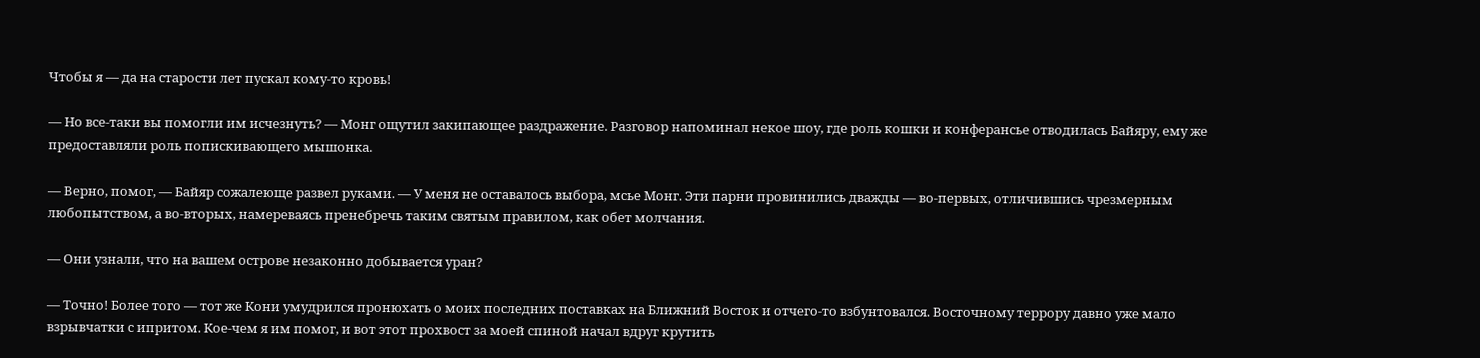Чтобы я — да на старости лет пускал кому-то кровь!

— Но все-таки вы помогли им исчезнуть? — Монг ощутил закипающее раздражение. Разговор напоминал некое шоу, где роль кошки и конферансье отводилась Байяру, ему же предоставляли роль попискивающего мышонка.

— Верно, помог, — Байяр сожалеюще развел руками. — У меня не оставалось выбора, мсье Монг. Эти парни провинились дважды — во-первых, отличившись чрезмерным любопытством, а во-вторых, намереваясь пренебречь таким святым правилом, как обет молчания.

— Они узнали, что на вашем острове незаконно добывается уран?

— Точно! Более того — тот же Кони умудрился пронюхать о моих последних поставках на Ближний Восток и отчего-то взбунтовался. Восточному террору давно уже мало взрывчатки с ипритом. Кое-чем я им помог, и вот этот прохвост за моей спиной начал вдруг крутить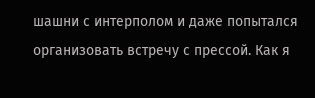шашни с интерполом и даже попытался организовать встречу с прессой. Как я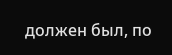должен был, по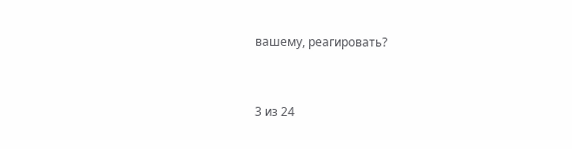вашему, реагировать?



3 из 24